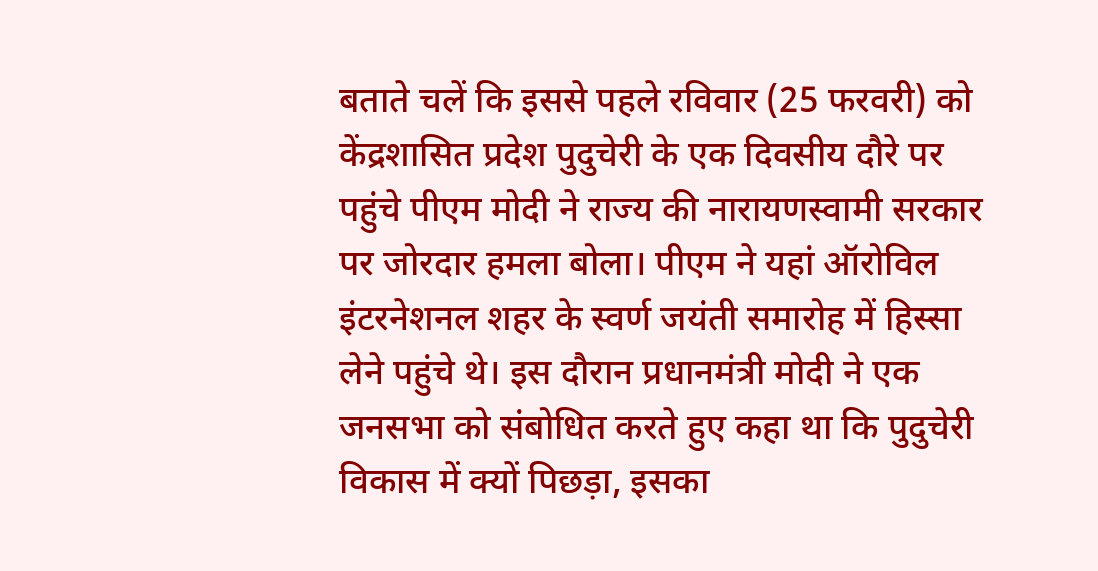बताते चलें कि इससे पहले रविवार (25 फरवरी) को केंद्रशासित प्रदेश पुदुचेरी के एक दिवसीय दौरे पर पहुंचे पीएम मोदी ने राज्य की नारायणस्वामी सरकार पर जोरदार हमला बोला। पीएम ने यहां ऑरोविल इंटरनेशनल शहर के स्वर्ण जयंती समारोह में हिस्सा लेने पहुंचे थे। इस दौरान प्रधानमंत्री मोदी ने एक जनसभा को संबोधित करते हुए कहा था कि पुदुचेरी विकास में क्यों पिछड़ा, इसका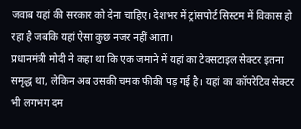जवाब यहां की सरकार को देना चाहिए। देशभर में ट्रांसपोर्ट सिस्टम में विकास हो रहा है जबकि यहां ऐसा कुछ नजर नहीं आता।
प्रधानमंत्री मोदी ने कहा था कि एक जमाने में यहां का टेक्सटाइल सेक्टर इतना समृद्ध था, लेकिन अब उसकी चमक फीकी पड़ गई है। यहां का कॉपरेटिव सेक्टर भी लगभग दम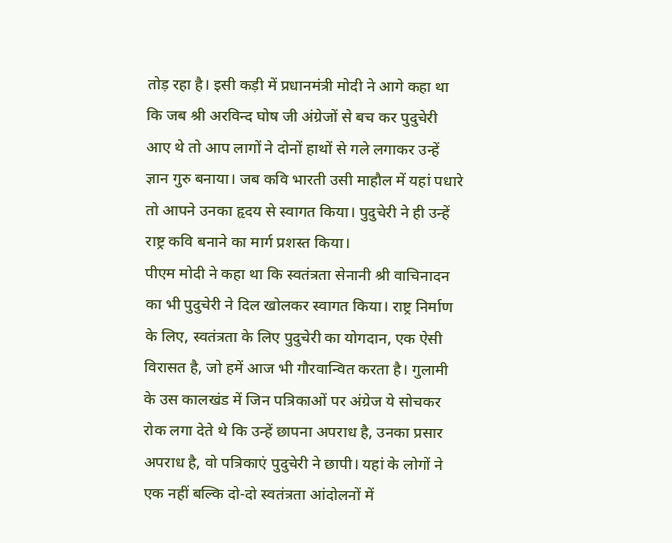तोड़ रहा है। इसी कड़ी में प्रधानमंत्री मोदी ने आगे कहा था कि जब श्री अरविन्द घोष जी अंग्रेजों से बच कर पुदुचेरी आए थे तो आप लागों ने दोनों हाथों से गले लगाकर उन्हें ज्ञान गुरु बनाया। जब कवि भारती उसी माहौल में यहां पधारे तो आपने उनका हृदय से स्वागत किया। पुदुचेरी ने ही उन्हें राष्ट्र कवि बनाने का मार्ग प्रशस्त किया।
पीएम मोदी ने कहा था कि स्वतंत्रता सेनानी श्री वाचिनादन का भी पुदुचेरी ने दिल खोलकर स्वागत किया। राष्ट्र निर्माण के लिए, स्वतंत्रता के लिए पुदुचेरी का योगदान, एक ऐसी विरासत है, जो हमें आज भी गौरवान्वित करता है। गुलामी के उस कालखंड में जिन पत्रिकाओं पर अंग्रेज ये सोचकर रोक लगा देते थे कि उन्हें छापना अपराध है, उनका प्रसार अपराध है, वो पत्रिकाएं पुदुचेरी ने छापी। यहां के लोगों ने एक नहीं बल्कि दो-दो स्वतंत्रता आंदोलनों में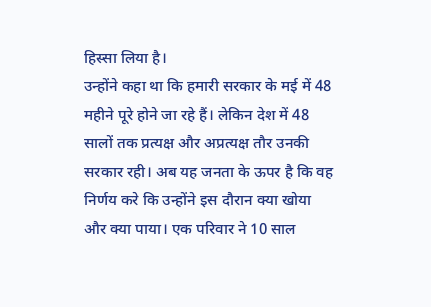हिस्सा लिया है।
उन्होंने कहा था कि हमारी सरकार के मई में 48 महीने पूरे होने जा रहे हैं। लेकिन देश में 48 सालों तक प्रत्यक्ष और अप्रत्यक्ष तौर उनकी सरकार रही। अब यह जनता के ऊपर है कि वह निर्णय करे कि उन्होंने इस दौरान क्या खोया और क्या पाया। एक परिवार ने 10 साल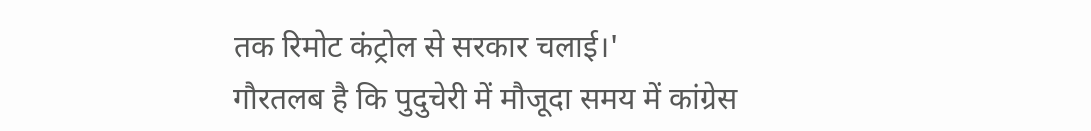तक रिमोट कंट्रोल से सरकार चलाई।'
गौरतलब है कि पुदुचेरी में मौजूदा समय में कांग्रेस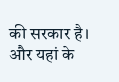की सरकार है। और यहां के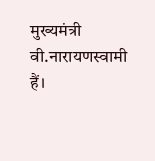मुख्यमंत्री वी.नारायणस्वामी हैं।